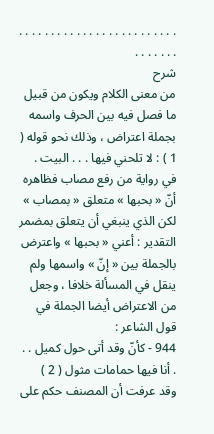. . . . . . . . . . . . . . . . . . . . . . . . . . . . . . . .
شرح
من معنى الكلام ويكون من قبيل ما فصل فيه بين الحرف واسمه بجملة اعتراض ، وذلك نحو قوله ( 1 ) : لا تلحني فيها . . . البيت .
في رواية من رفع مصاب فظاهره أنّ « بحبها » متعلق « بمصاب » لكن الذي ينبغي أن يتعلق بمضمر التقدير : أعني « بحبها » واعترض بالجملة بين « إنّ » واسمها ولم ينقل في المسألة خلافا ، وجعل من الاعتراض أيضا الجملة في قول الشاعر :
944 - كأنّ وقد أتى حول كميل . . . أنا فيها حمامات مثول ( 2 )
وقد عرفت أن المصنف حكم على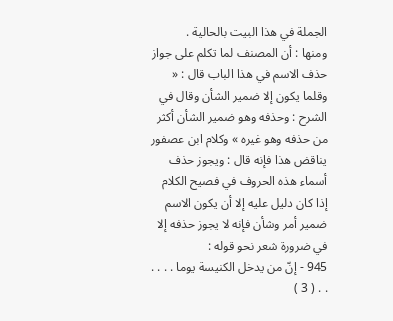الجملة في هذا البيت بالحالية .
ومنها : أن المصنف لما تكلم على جواز حذف الاسم في هذا الباب قال : « وقلما يكون إلا ضمير الشأن وقال في الشرح : وحذفه وهو ضمير الشأن أكثر من حذفه وهو غيره » وكلام ابن عصفور يناقض هذا فإنه قال : ويجوز حذف أسماء هذه الحروف في فصيح الكلام إذا كان دليل عليه إلا أن يكون الاسم ضمير أمر وشأن فإنه لا يجوز حذفه إلا في ضرورة شعر نحو قوله :
945 - إنّ من يدخل الكنيسة يوما . . . . . . ( 3 )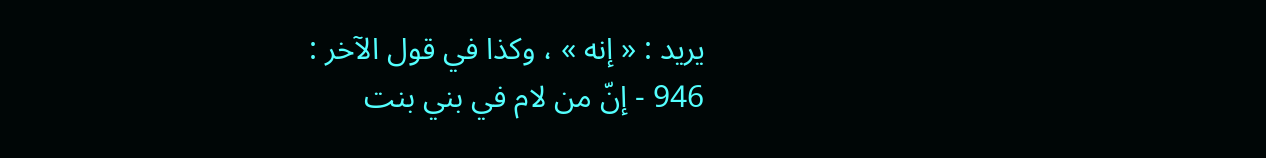يريد : « إنه » ، وكذا في قول الآخر :
946 - إنّ من لام في بني بنت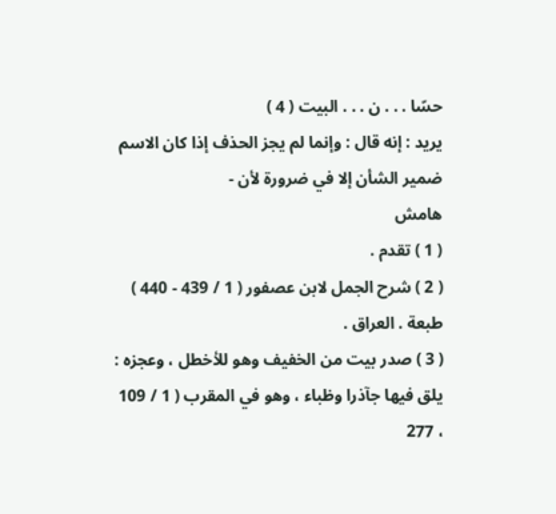حسّا . . . ن . . . البيت ( 4 )
يريد : إنه قال : وإنما لم يجز الحذف إذا كان الاسم ضمير الشأن إلا في ضرورة لأن -
هامش
( 1 ) تقدم .
( 2 ) شرح الجمل لابن عصفور ( 1 / 439 - 440 ) طبعة . العراق .
( 3 ) صدر بيت من الخفيف وهو للأخطل ، وعجزه : يلق فيها جآذرا وظباء ، وهو في المقرب ( 1 / 109 ، 277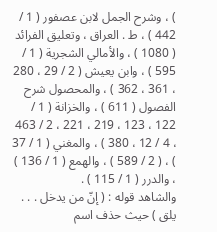) ، وشرح الجمل لابن عصفور ( 1 / 442 ) ، ط . العراق ، وتعليق الفرائد ( 1080 ) ، والأمالي الشجرية ( 1 / 595 ) ، وابن يعيش ( 2 / 29 ، 280 ، 361 ، 362 ) ، والمحصول شرح الفصول ( 611 ) ، والخزانة ( 1 / 122 ، 123 ، 219 ، 221 ، 2 / 463 ، 4 / 12 ، 380 ) ، والمغني ( 1 / 37 ) ، ( 2 / 589 ) ، والهمع ( 1 / 136 ) ، والدرر ( 1 / 115 ) .
والشاهد قوله : ( إنّ من يدخل . . . يلق ) حيث حذف اسم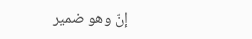إنّ وهو ضمير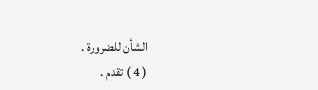الشأن للضرورة .
( 4 ) تقدم .